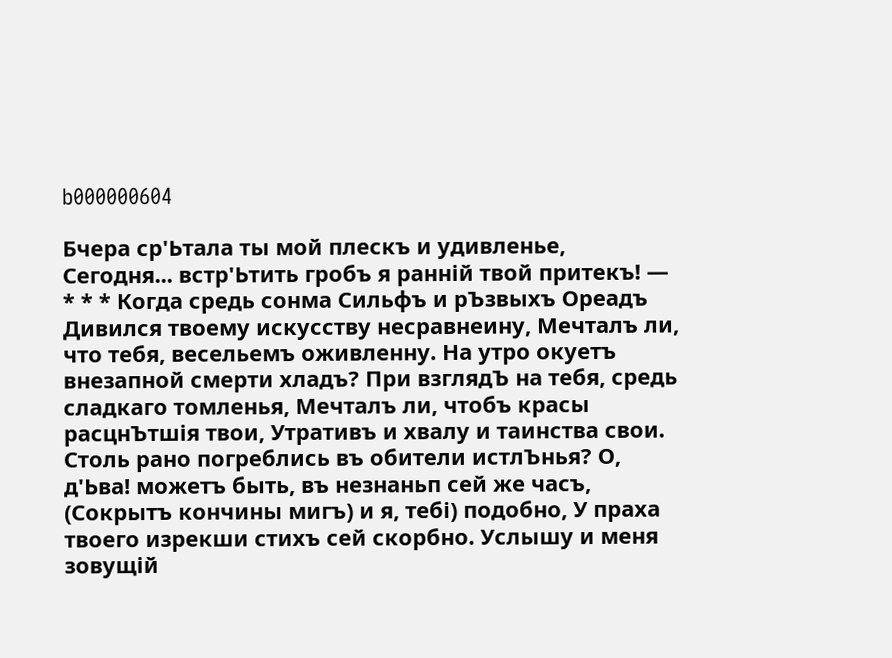b000000604

Бчера ср'Ьтала ты мой плескъ и удивленье, Сегодня... встр'Ьтить гробъ я ранній твой притекъ! — * * * Когда средь сонма Сильфъ и рЪзвыхъ Ореадъ Дивился твоему искусству несравнеину, Мечталъ ли, что тебя, весельемъ оживленну. На утро окуетъ внезапной смерти хладъ? При взглядЪ на тебя, средь сладкаго томленья, Мечталъ ли, чтобъ красы расцнЪтшія твои, Утративъ и хвалу и таинства свои. Столь рано погреблись въ обители истлЪнья? О, д'Ьва! можетъ быть, въ незнаньп сей же часъ, (Сокрытъ кончины мигъ) и я, тебі) подобно, У праха твоего изрекши стихъ сей скорбно. Услышу и меня зовущій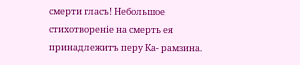смерти гласъ! Небольшое стихотвореніе на смерть ея принадлежитъ перу Ка- рамзина.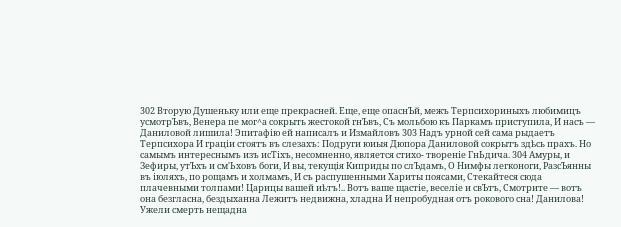302 Вторую Душеньку или еще прекрасней. Еще, еще опаснЪй, межъ Терпсихориныхъ любимицъ усмотрЪвъ, Венера пе мог^а сокрыть жестокой гнЪвъ, Съ мольбою къ Паркамъ приступила, И насъ — Даниловой лишила! Эпитафію ей написалъ и Измайловъ 303 Надъ урной сей сама рыдаетъ Терпсихора И граціи стоятъ въ слезахъ: Подруги юиыя Дюпора Даниловой сокрытъ здѣсь прахъ. Но самымъ интереснымъ изъ исТіхъ, несомненно, является стихо- твореніе ГнЬдича. 304 Амуры, и Зефиры, утЪхъ и см'Ьховъ боги, И вы, текущія Киприды по слЪдамъ, О Нимфы легконоги, РазсЪянны въ іюляхъ, по рощамъ и холмамъ, И съ распушенными Хариты поясами, Стекайтеся сюда плачевными толпами! Царицы вашей иѣтъ!.. Вотъ ваше щастіе, веселіе и свЪтъ, Смотрите — вотъ она безгласна, бездыханна Лежитъ недвижна, хладна И непробудная отъ рокового сна! Данилова! Ужели смерть нещадна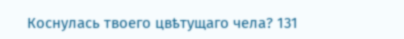Коснулась твоего цвѣтущаго чела? 131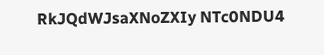RkJQdWJsaXNoZXIy NTc0NDU4